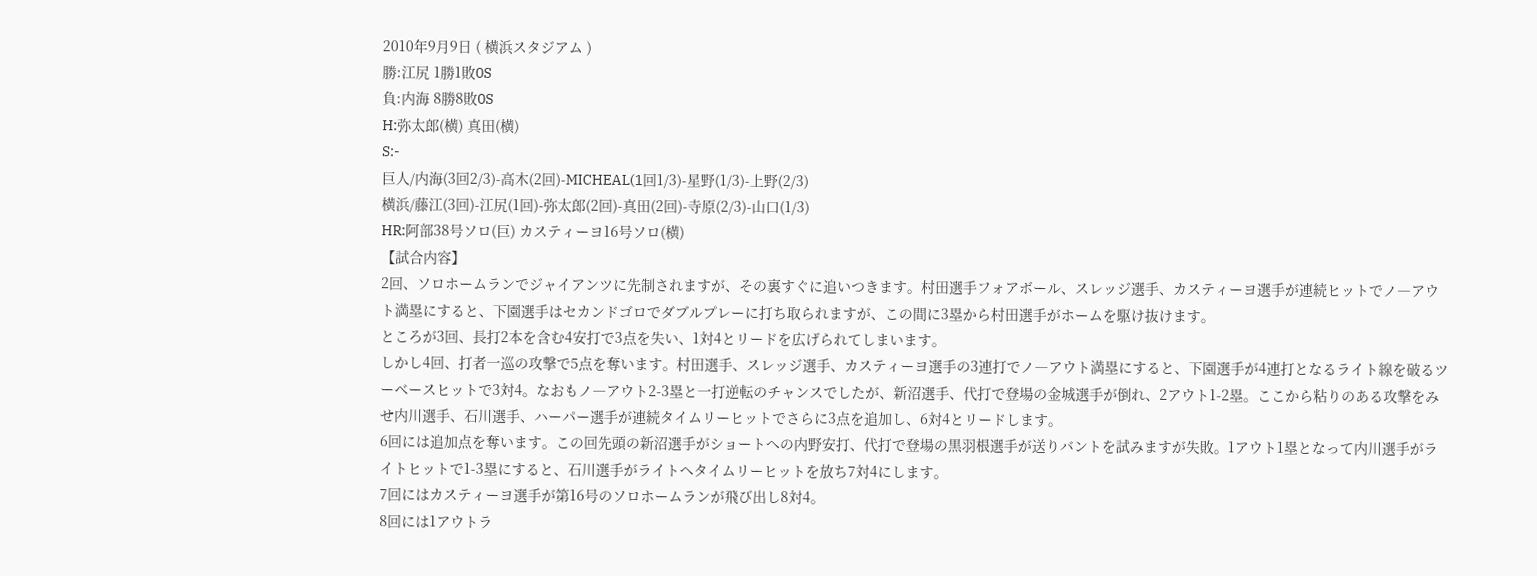2010年9月9日 ( 横浜スタジアム )
勝:江尻 1勝1敗0S
負:内海 8勝8敗0S
H:弥太郎(横) 真田(横)
S:-
巨人/内海(3回2/3)-高木(2回)-MICHEAL(1回1/3)-星野(1/3)-上野(2/3)
横浜/藤江(3回)-江尻(1回)-弥太郎(2回)-真田(2回)-寺原(2/3)-山口(1/3)
HR:阿部38号ソロ(巨) カスティーヨ16号ソロ(横)
【試合内容】
2回、ソロホームランでジャイアンツに先制されますが、その裏すぐに追いつきます。村田選手フォアボール、スレッジ選手、カスティーヨ選手が連続ヒットでノ―アウト満塁にすると、下園選手はセカンドゴロでダブルプレーに打ち取られますが、この間に3塁から村田選手がホームを駆け抜けます。
ところが3回、長打2本を含む4安打で3点を失い、1対4とリードを広げられてしまいます。
しかし4回、打者一巡の攻撃で5点を奪います。村田選手、スレッジ選手、カスティーヨ選手の3連打でノ―アウト満塁にすると、下園選手が4連打となるライト線を破るツーベースヒットで3対4。なおもノ―アウト2-3塁と一打逆転のチャンスでしたが、新沼選手、代打で登場の金城選手が倒れ、2アウト1-2塁。ここから粘りのある攻撃をみせ内川選手、石川選手、ハーパー選手が連続タイムリーヒットでさらに3点を追加し、6対4とリードします。
6回には追加点を奪います。この回先頭の新沼選手がショートへの内野安打、代打で登場の黒羽根選手が送りバントを試みますが失敗。1アウト1塁となって内川選手がライトヒットで1-3塁にすると、石川選手がライトへタイムリーヒットを放ち7対4にします。
7回にはカスティーヨ選手が第16号のソロホームランが飛び出し8対4。
8回には1アウトラ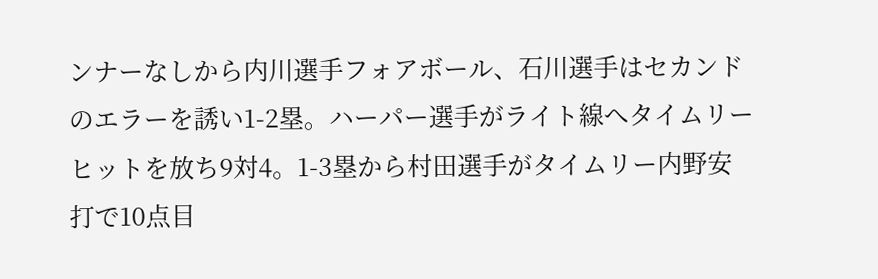ンナーなしから内川選手フォアボール、石川選手はセカンドのエラーを誘い1-2塁。ハーパー選手がライト線へタイムリーヒットを放ち9対4。1-3塁から村田選手がタイムリー内野安打で10点目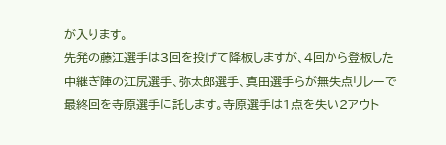が入ります。
先発の藤江選手は3回を投げて降板しますが、4回から登板した中継ぎ陣の江尻選手、弥太郎選手、真田選手らが無失点リレーで最終回を寺原選手に託します。寺原選手は1点を失い2アウト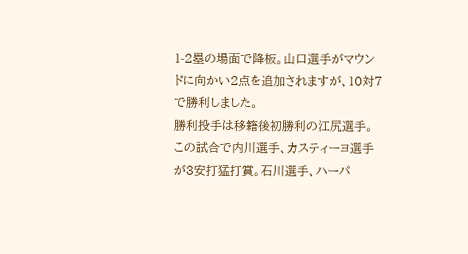1-2塁の場面で降板。山口選手がマウンドに向かい2点を追加されますが、10対7で勝利しました。
勝利投手は移籍後初勝利の江尻選手。この試合で内川選手、カスティーヨ選手が3安打猛打賞。石川選手、ハーパ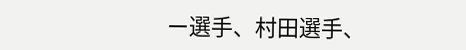ー選手、村田選手、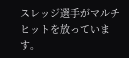スレッジ選手がマルチヒットを放っています。